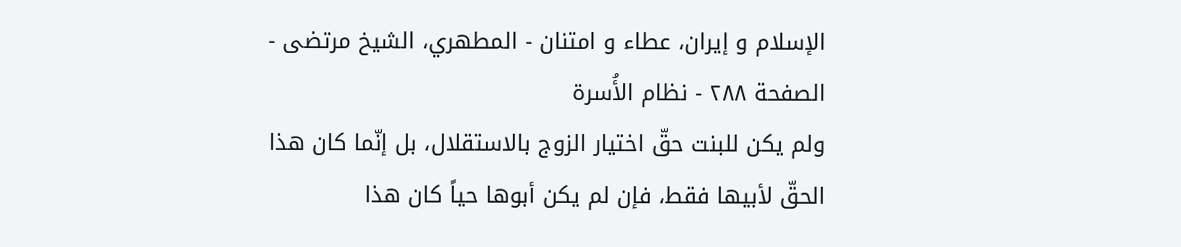الإسلام و إيران، عطاء و امتنان - المطهري، الشيخ مرتضى - الصفحة ٢٨٨ - نظام الأُسرة
ولم يكن للبنت حقّ اختيار الزوج بالاستقلال، بل إنّما كان هذا الحقّ لأبيها فقط، فإن لم يكن أبوها حياً كان هذا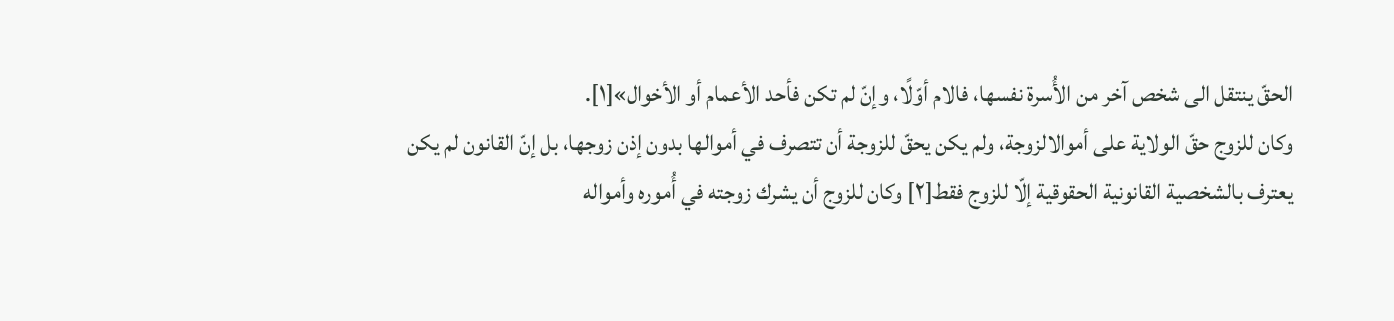الحقّ ينتقل الى شخص آخر من الأُسرة نفسها، فالام أوّلًا، وإنّ لم تكن فأحد الأعمام أو الأخوال»[١].
وكان للزوج حقّ الولاية على أموالالزوجة، ولم يكن يحقّ للزوجة أن تتصرف في أموالها بدون إذن زوجها، بل إنّ القانون لم يكن يعترف بالشخصية القانونية الحقوقية إلّا للزوج فقط[٢] وكان للزوج أن يشرك زوجته في أُموره وأمواله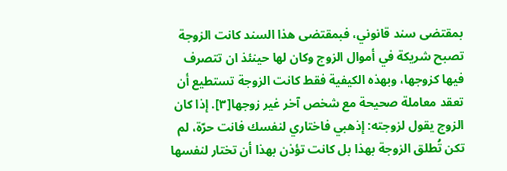بمقتضى سند قانوني، فبمقتضى هذا السند كانت الزوجة تصبح شريكة في أموال الزوج وكان لها حينئذ ان تتصرف فيها كزوجها، وبهذه الكيفية فقط كانت الزوجة تستطيع أن تعقد معاملة صحيحة مع شخص آخر غير زوجها[٣]. إذا كان الزوج يقول لزوجته: إذهبي فاختاري لنفسك فانت حرّة، لم تكن تُطلق الزوجة بهذا بل كانت تؤذن بهذا أن تختار لنفسها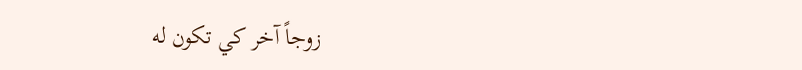زوجاً آخر كي تكون له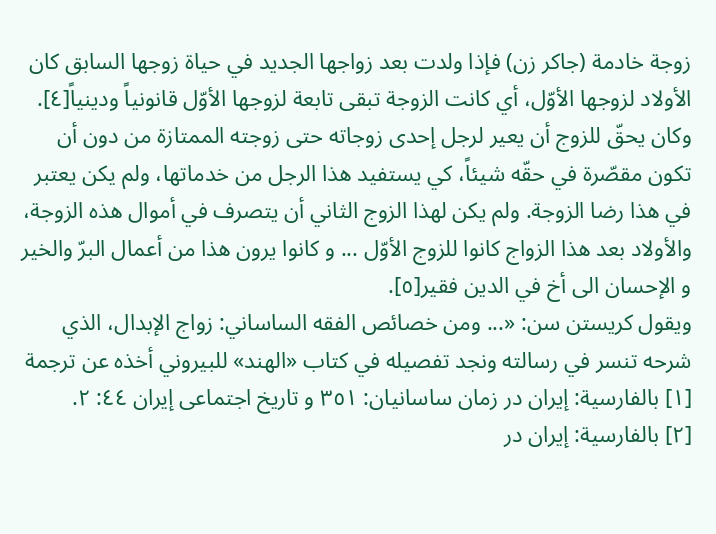زوجة خادمة (جاكر زن) فإذا ولدت بعد زواجها الجديد في حياة زوجها السابق كان الأولاد لزوجها الأوّل، أي كانت الزوجة تبقى تابعة لزوجها الأوّل قانونياً ودينياً[٤]. وكان يحقّ للزوج أن يعير لرجل إحدى زوجاته حتى زوجته الممتازة من دون أن تكون مقصّرة في حقّه شيئاً، كي يستفيد هذا الرجل من خدماتها، ولم يكن يعتبر في هذا رضا الزوجة. ولم يكن لهذا الزوج الثاني أن يتصرف في أموال هذه الزوجة، والأولاد بعد هذا الزواج كانوا للزوج الأوّل ... و كانوا يرون هذا من أعمال البرّ والخير و الإحسان الى أخ في الدين فقير[٥].
ويقول كريستن سن: «... ومن خصائص الفقه الساساني: زواج الإبدال، الذي شرحه تنسر في رسالته ونجد تفصيله في كتاب «الهند» للبيروني أخذه عن ترجمة
[١] بالفارسية: إيران در زمان ساسانيان: ٣٥١ و تاريخ اجتماعى إيران ٤٤: ٢.
[٢] بالفارسية: إيران در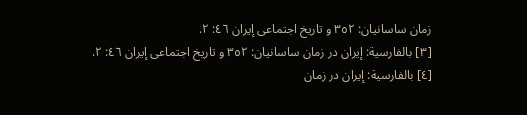زمان ساسانيان: ٣٥٢ و تاريخ اجتماعى إيران ٤٦: ٢.
[٣] بالفارسية: إيران در زمان ساسانيان: ٣٥٢ و تاريخ اجتماعى إيران ٤٦: ٢.
[٤] بالفارسية: إيران در زمان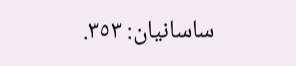ساسانيان: ٣٥٣.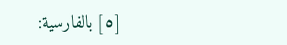[٥] بالفارسية: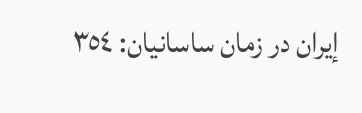إيران در زمان ساسانيان: ٣٥٤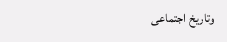وتاريخ اجتماعى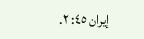إيران ٤٥: ٢.